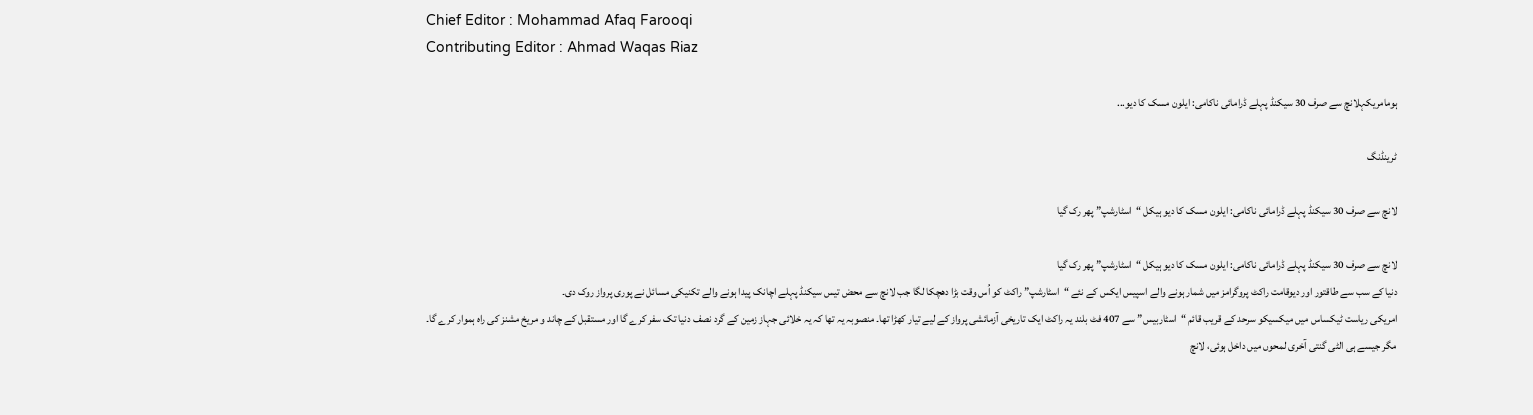Chief Editor : Mohammad Afaq Farooqi
Contributing Editor : Ahmad Waqas Riaz

ہومامریکہلانچ سے صرف 30 سیکنڈ پہلے ڈرامائی ناکامی: ایلون مسک کا دیو...

ٹرینڈنگ

لانچ سے صرف 30 سیکنڈ پہلے ڈرامائی ناکامی: ایلون مسک کا دیو ہیکل “اسٹارشپ” پھر رک گیا

لانچ سے صرف 30 سیکنڈ پہلے ڈرامائی ناکامی: ایلون مسک کا دیو ہیکل “اسٹارشپ” پھر رک گیا
دنیا کے سب سے طاقتور اور دیوقامت راکٹ پروگرامز میں شمار ہونے والے اسپیس ایکس کے نئے “اسٹارشپ” راکٹ کو اُس وقت بڑا دھچکا لگا جب لانچ سے محض تیس سیکنڈ پہلے اچانک پیدا ہونے والے تکنیکی مسائل نے پوری پرواز روک دی۔
امریکی ریاست ٹیکساس میں میکسیکو سرحد کے قریب قائم “اسٹاربیس” سے 407 فٹ بلند یہ راکٹ ایک تاریخی آزمائشی پرواز کے لیے تیار کھڑا تھا۔ منصوبہ یہ تھا کہ یہ خلائی جہاز زمین کے گرد نصف دنیا تک سفر کرے گا اور مستقبل کے چاند و مریخ مشنز کی راہ ہموار کرے گا۔
مگر جیسے ہی الٹی گنتی آخری لمحوں میں داخل ہوئی، لانچ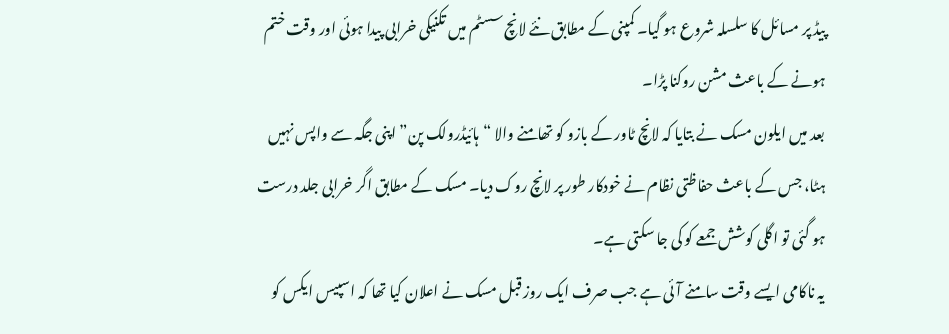پیڈ پر مسائل کا سلسلہ شروع ہو گیا۔ کمپنی کے مطابق نئے لانچ سسٹم میں تکنیکی خرابی پیدا ہوئی اور وقت ختم ہونے کے باعث مشن روکنا پڑا۔
بعد میں ایلون مسک نے بتایا کہ لانچ ٹاور کے بازو کو تھامنے والا “ہائیڈرولک پن” اپنی جگہ سے واپس نہیں ہٹا، جس کے باعث حفاظتی نظام نے خودکار طور پر لانچ روک دیا۔ مسک کے مطابق اگر خرابی جلد درست ہو گئی تو اگلی کوشش جمعے کو کی جا سکتی ہے۔
یہ ناکامی ایسے وقت سامنے آئی ہے جب صرف ایک روز قبل مسک نے اعلان کیا تھا کہ اسپیس ایکس کو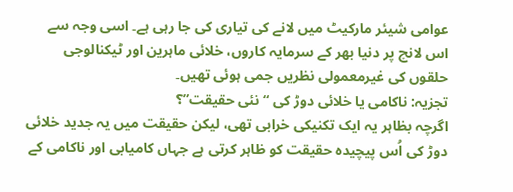عوامی شیئر مارکیٹ میں لانے کی تیاری کی جا رہی ہے۔ اسی وجہ سے اس لانچ پر دنیا بھر کے سرمایہ کاروں، خلائی ماہرین اور ٹیکنالوجی حلقوں کی غیرمعمولی نظریں جمی ہوئی تھیں۔
تجزیہ: ناکامی یا خلائی دوڑ کی “نئی حقیقت”؟
اگرچہ بظاہر یہ ایک تکنیکی خرابی تھی، لیکن حقیقت میں یہ جدید خلائی دوڑ کی اُس پیچیدہ حقیقت کو ظاہر کرتی ہے جہاں کامیابی اور ناکامی کے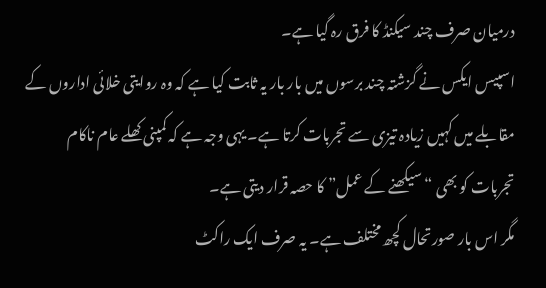درمیان صرف چند سیکنڈ کا فرق رہ گیا ہے۔
اسپیس ایکس نے گزشتہ چند برسوں میں بار بار یہ ثابت کیا ہے کہ وہ روایتی خلائی اداروں کے مقابلے میں کہیں زیادہ تیزی سے تجربات کرتا ہے۔ یہی وجہ ہے کہ کمپنی کھلے عام ناکام تجربات کو بھی “سیکھنے کے عمل” کا حصہ قرار دیتی ہے۔
مگر اس بار صورتحال کچھ مختلف ہے۔ یہ صرف ایک راکٹ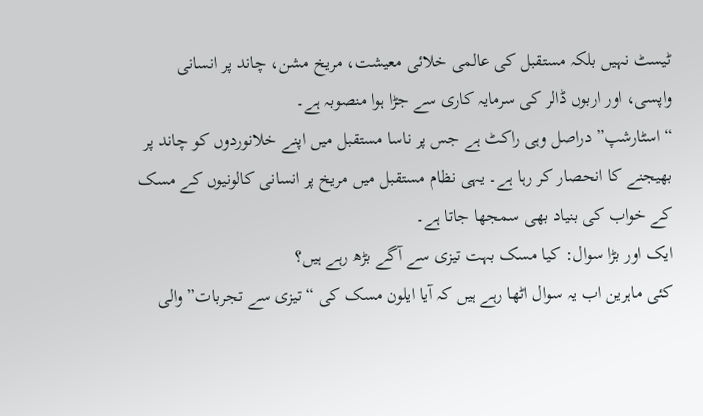ٹیسٹ نہیں بلکہ مستقبل کی عالمی خلائی معیشت، مریخ مشن، چاند پر انسانی واپسی، اور اربوں ڈالر کی سرمایہ کاری سے جڑا ہوا منصوبہ ہے۔
“اسٹارشپ” دراصل وہی راکٹ ہے جس پر ناسا مستقبل میں اپنے خلانوردوں کو چاند پر بھیجنے کا انحصار کر رہا ہے۔ یہی نظام مستقبل میں مریخ پر انسانی کالونیوں کے مسک کے خواب کی بنیاد بھی سمجھا جاتا ہے۔
ایک اور بڑا سوال: کیا مسک بہت تیزی سے آگے بڑھ رہے ہیں؟
کئی ماہرین اب یہ سوال اٹھا رہے ہیں کہ آیا ایلون مسک کی “تیزی سے تجربات” والی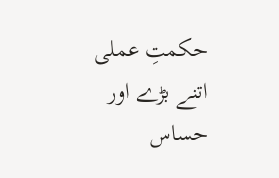حکمتِ عملی اتنے بڑے اور حساس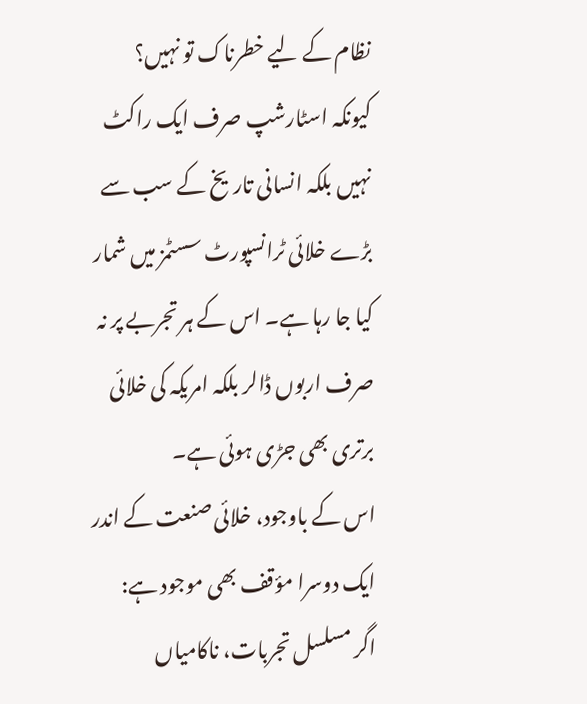نظام کے لیے خطرناک تو نہیں؟
کیونکہ اسٹارشپ صرف ایک راکٹ نہیں بلکہ انسانی تاریخ کے سب سے بڑے خلائی ٹرانسپورٹ سسٹمز میں شمار کیا جا رہا ہے۔ اس کے ہر تجربے پر نہ صرف اربوں ڈالر بلکہ امریکہ کی خلائی برتری بھی جڑی ہوئی ہے۔
اس کے باوجود، خلائی صنعت کے اندر ایک دوسرا مؤقف بھی موجود ہے:
اگر مسلسل تجربات، ناکامیاں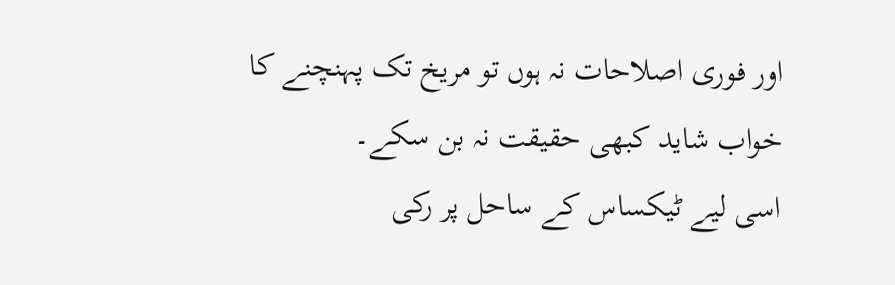اور فوری اصلاحات نہ ہوں تو مریخ تک پہنچنے کا خواب شاید کبھی حقیقت نہ بن سکے۔
اسی لیے ٹیکساس کے ساحل پر رکی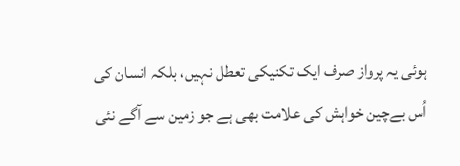ہوئی یہ پرواز صرف ایک تکنیکی تعطل نہیں، بلکہ انسان کی اُس بےچین خواہش کی علامت بھی ہے جو زمین سے آگے نئی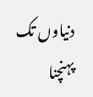دنیاوں تک پہنچنا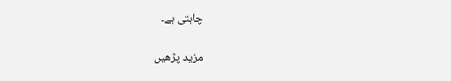چاہتی ہے۔

مزید پڑھیں